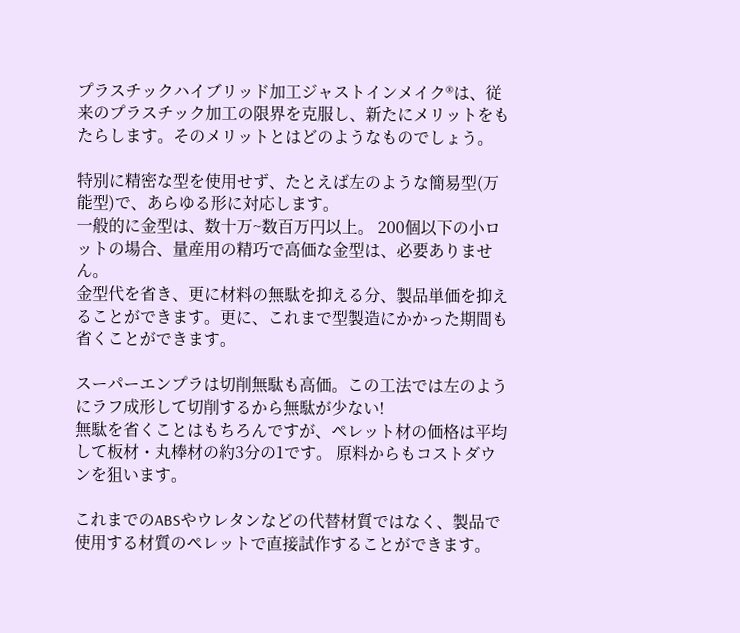プラスチックハイブリッド加工ジャストインメイク®は、従来のプラスチック加工の限界を克服し、新たにメリットをもたらします。そのメリットとはどのようなものでしょう。

特別に精密な型を使用せず、たとえば左のような簡易型(万能型)で、あらゆる形に対応します。
一般的に金型は、数十万~数百万円以上。 200個以下の小ロットの場合、量産用の精巧で高価な金型は、必要ありません。
金型代を省き、更に材料の無駄を抑える分、製品単価を抑えることができます。更に、これまで型製造にかかった期間も省くことができます。

スーパーエンプラは切削無駄も高価。この工法では左のようにラフ成形して切削するから無駄が少ない!
無駄を省くことはもちろんですが、ペレット材の価格は平均して板材・丸棒材の約3分の1です。 原料からもコストダウンを狙います。

これまでのABSやウレタンなどの代替材質ではなく、製品で使用する材質のペレットで直接試作することができます。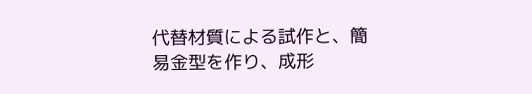代替材質による試作と、簡易金型を作り、成形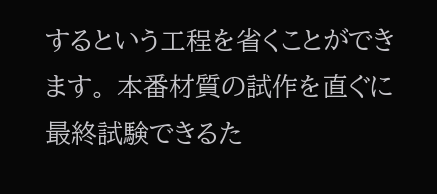するという工程を省くことができます。 本番材質の試作を直ぐに最終試験できるた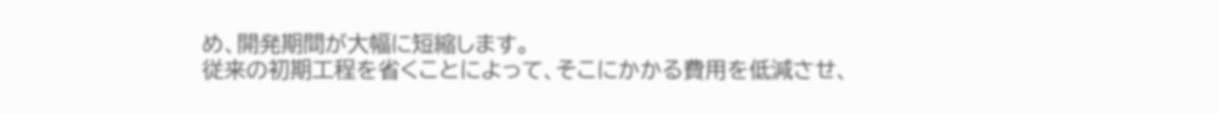め、開発期間が大幅に短縮します。
従来の初期工程を省くことによって、そこにかかる費用を低減させ、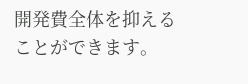開発費全体を抑えることができます。